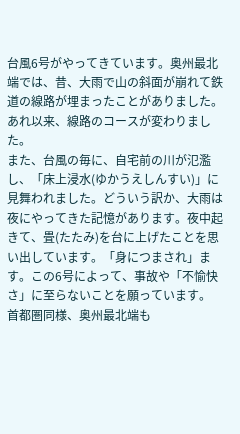台風6号がやってきています。奥州最北端では、昔、大雨で山の斜面が崩れて鉄道の線路が埋まったことがありました。あれ以来、線路のコースが変わりました。
また、台風の毎に、自宅前の川が氾濫し、「床上浸水(ゆかうえしんすい)」に見舞われました。どういう訳か、大雨は夜にやってきた記憶があります。夜中起きて、畳(たたみ)を台に上げたことを思い出しています。「身につまされ」ます。この6号によって、事故や「不愉快さ」に至らないことを願っています。
首都圏同様、奥州最北端も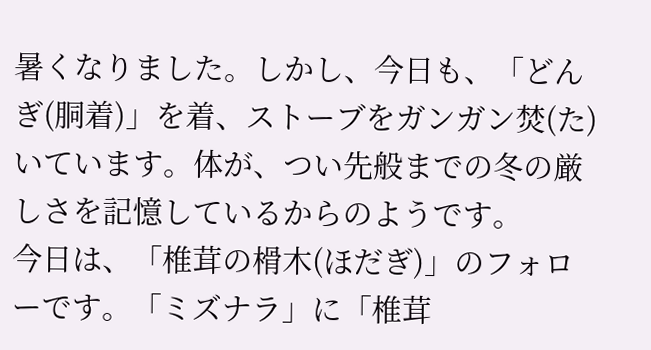暑くなりました。しかし、今日も、「どんぎ(胴着)」を着、ストーブをガンガン焚(た)いています。体が、つい先般までの冬の厳しさを記憶しているからのようです。
今日は、「椎茸の榾木(ほだぎ)」のフォローです。「ミズナラ」に「椎茸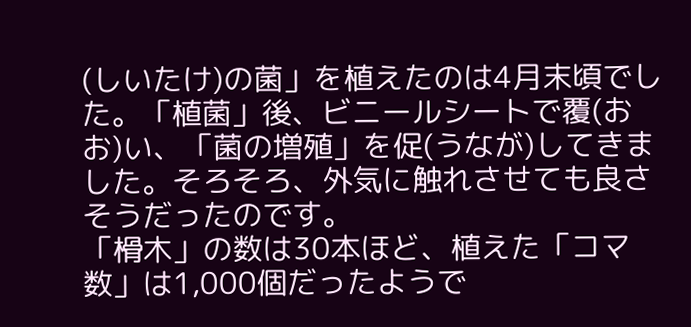(しいたけ)の菌」を植えたのは4月末頃でした。「植菌」後、ビニールシートで覆(おお)い、「菌の増殖」を促(うなが)してきました。そろそろ、外気に触れさせても良さそうだったのです。
「榾木」の数は30本ほど、植えた「コマ数」は1,000個だったようで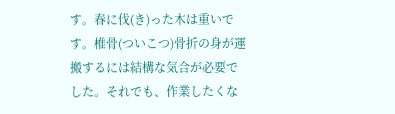す。春に伐(き)った木は重いです。椎骨(ついこつ)骨折の身が運搬するには結構な気合が必要でした。それでも、作業したくな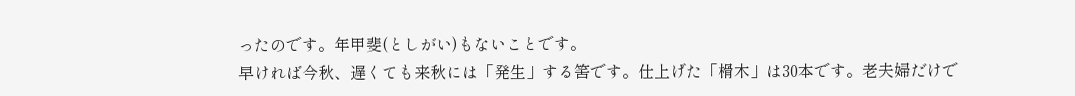ったのです。年甲斐(としがい)もないことです。
早ければ今秋、遅くても来秋には「発生」する筈です。仕上げた「榾木」は30本です。老夫婦だけで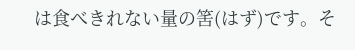は食べきれない量の筈(はず)です。そ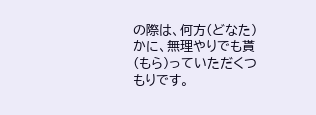の際は、何方(どなた)かに、無理やりでも貰(もら)っていただくつもりです。